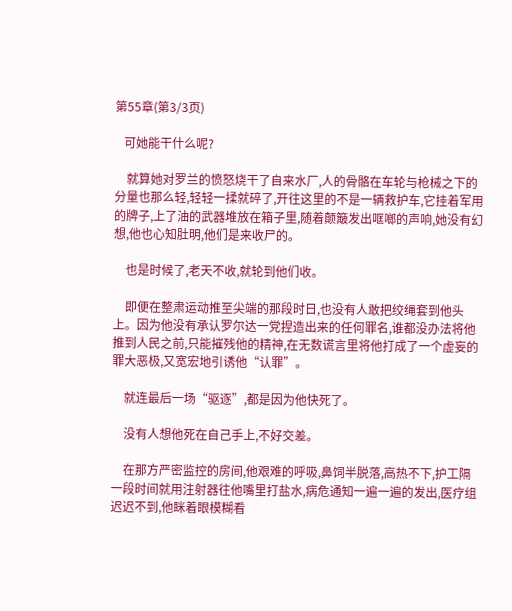第55章(第3/3页)

   可她能干什么呢?

    就算她对罗兰的愤怒烧干了自来水厂,人的骨骼在车轮与枪械之下的分量也那么轻,轻轻一揉就碎了,开往这里的不是一辆救护车,它挂着军用的牌子,上了油的武器堆放在箱子里,随着颠簸发出哐啷的声响,她没有幻想,他也心知肚明,他们是来收尸的。

    也是时候了,老天不收,就轮到他们收。

    即便在整肃运动推至尖端的那段时日,也没有人敢把绞绳套到他头上。因为他没有承认罗尔达一党捏造出来的任何罪名,谁都没办法将他推到人民之前,只能摧残他的精神,在无数谎言里将他打成了一个虚妄的罪大恶极,又宽宏地引诱他“认罪”。

    就连最后一场“驱逐”,都是因为他快死了。

    没有人想他死在自己手上,不好交差。

    在那方严密监控的房间,他艰难的呼吸,鼻饲半脱落,高热不下,护工隔一段时间就用注射器往他嘴里打盐水,病危通知一遍一遍的发出,医疗组迟迟不到,他眯着眼模糊看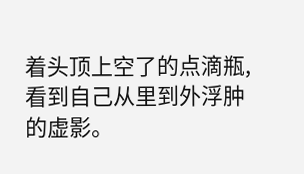着头顶上空了的点滴瓶,看到自己从里到外浮肿的虚影。